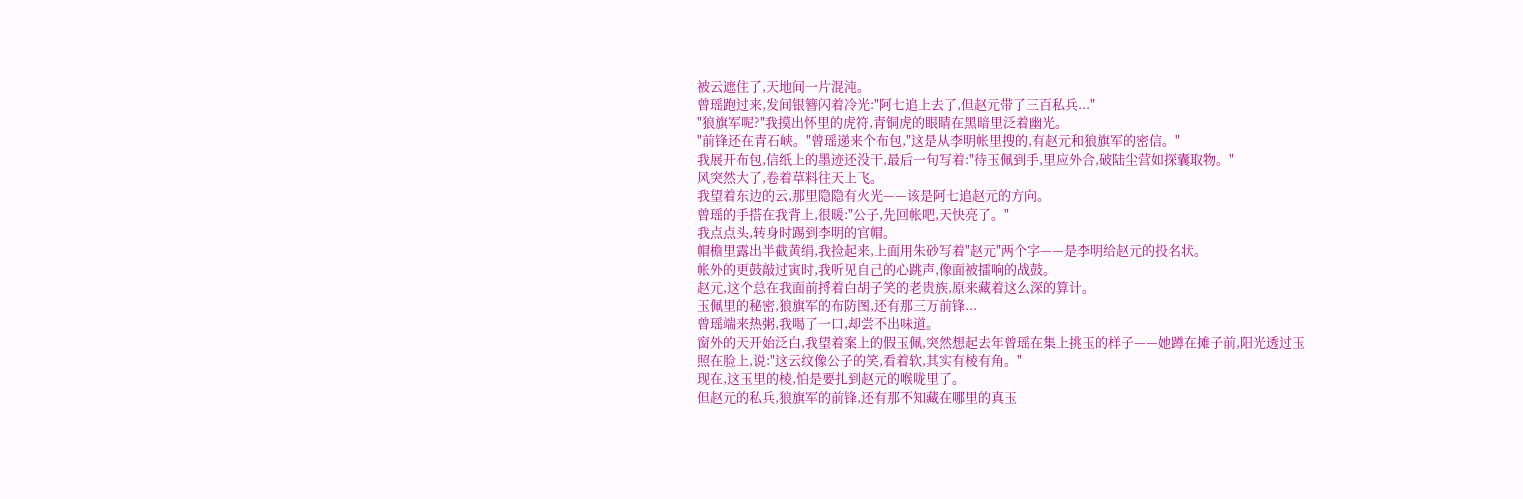被云遮住了,天地间一片混沌。
曾瑶跑过来,发间银簪闪着冷光:"阿七追上去了,但赵元带了三百私兵..."
"狼旗军呢?"我摸出怀里的虎符,青铜虎的眼睛在黑暗里泛着幽光。
"前锋还在青石峡。"曾瑶递来个布包,"这是从李明帐里搜的,有赵元和狼旗军的密信。"
我展开布包,信纸上的墨迹还没干,最后一句写着:"待玉佩到手,里应外合,破陆尘营如探囊取物。"
风突然大了,卷着草料往天上飞。
我望着东边的云,那里隐隐有火光——该是阿七追赵元的方向。
曾瑶的手搭在我背上,很暖:"公子,先回帐吧,天快亮了。"
我点点头,转身时踢到李明的官帽。
帽檐里露出半截黄绢,我捡起来,上面用朱砂写着"赵元"两个字——是李明给赵元的投名状。
帐外的更鼓敲过寅时,我听见自己的心跳声,像面被擂响的战鼓。
赵元,这个总在我面前捋着白胡子笑的老贵族,原来藏着这么深的算计。
玉佩里的秘密,狼旗军的布防图,还有那三万前锋...
曾瑶端来热粥,我喝了一口,却尝不出味道。
窗外的天开始泛白,我望着案上的假玉佩,突然想起去年曾瑶在集上挑玉的样子——她蹲在摊子前,阳光透过玉照在脸上,说:"这云纹像公子的笑,看着软,其实有棱有角。"
现在,这玉里的棱,怕是要扎到赵元的喉咙里了。
但赵元的私兵,狼旗军的前锋,还有那不知藏在哪里的真玉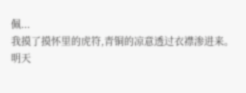佩...
我摸了摸怀里的虎符,青铜的凉意透过衣襟渗进来。
明天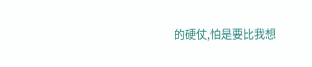的硬仗,怕是要比我想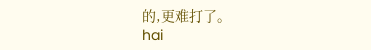的,更难打了。
hai